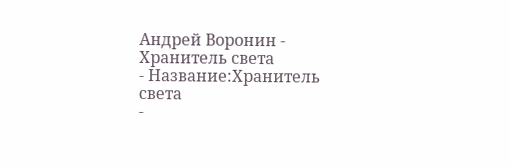Андрей Воронин - Хранитель света
- Название:Хранитель света
-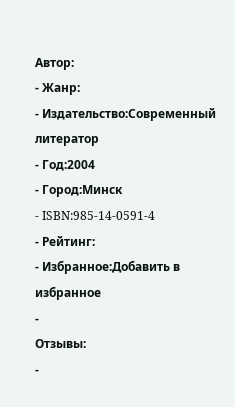Автор:
- Жанр:
- Издательство:Современный литератор
- Год:2004
- Город:Минск
- ISBN:985-14-0591-4
- Рейтинг:
- Избранное:Добавить в избранное
-
Отзывы:
-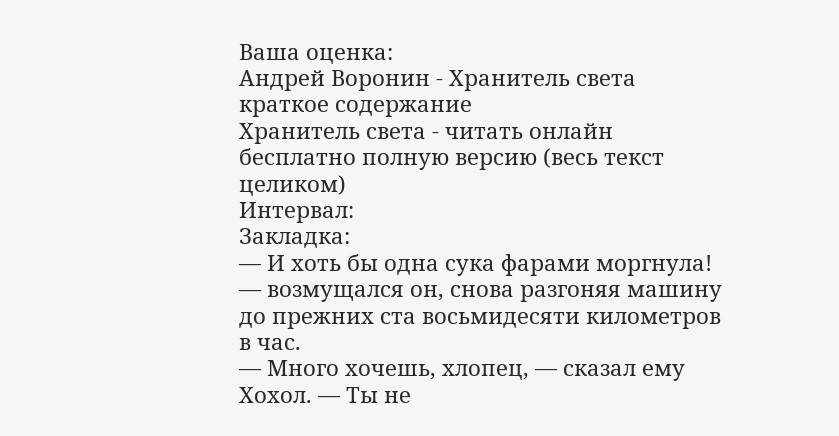Ваша оценка:
Андрей Воронин - Хранитель света краткое содержание
Хранитель света - читать онлайн бесплатно полную версию (весь текст целиком)
Интервал:
Закладка:
— И хоть бы одна сука фарами моргнула! — возмущался он, снова разгоняя машину до прежних ста восьмидесяти километров в час.
— Много хочешь, хлопец, — сказал ему Хохол. — Ты не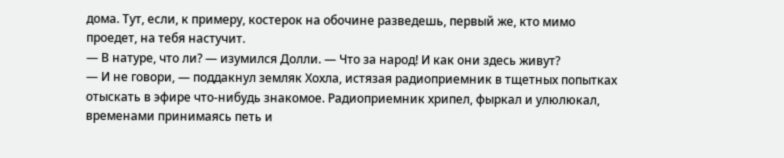дома. Тут, если, к примеру, костерок на обочине разведешь, первый же, кто мимо проедет, на тебя настучит.
— В натуре, что ли? — изумился Долли. — Что за народ! И как они здесь живут?
— И не говори, — поддакнул земляк Хохла, истязая радиоприемник в тщетных попытках отыскать в эфире что-нибудь знакомое. Радиоприемник хрипел, фыркал и улюлюкал, временами принимаясь петь и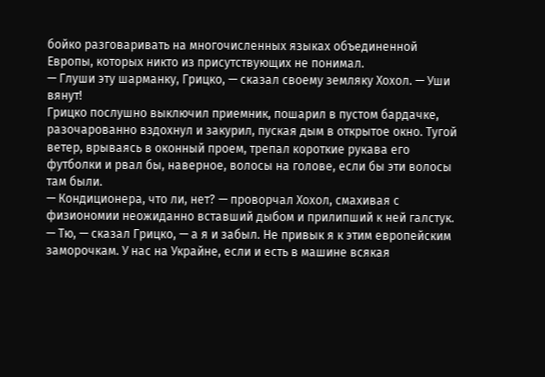бойко разговаривать на многочисленных языках объединенной Европы, которых никто из присутствующих не понимал.
— Глуши эту шарманку, Грицко, — сказал своему земляку Хохол. — Уши вянут!
Грицко послушно выключил приемник, пошарил в пустом бардачке, разочарованно вздохнул и закурил, пуская дым в открытое окно. Тугой ветер, врываясь в оконный проем, трепал короткие рукава его футболки и рвал бы, наверное, волосы на голове, если бы эти волосы там были.
— Кондиционера, что ли, нет? — проворчал Хохол, смахивая с физиономии неожиданно вставший дыбом и прилипший к ней галстук.
— Тю, — сказал Грицко, — а я и забыл. Не привык я к этим европейским заморочкам. У нас на Украйне, если и есть в машине всякая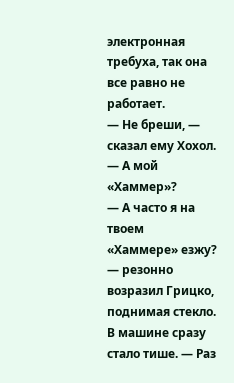электронная требуха, так она все равно не работает.
— Не бреши, — сказал ему Хохол. — А мой «Хаммер»?
— А часто я на твоем «Хаммере» езжу? — резонно возразил Грицко, поднимая стекло. В машине сразу стало тише. — Раз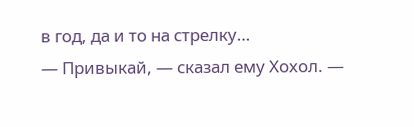в год, да и то на стрелку…
— Привыкай, — сказал ему Хохол. —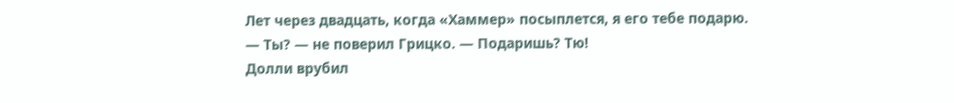Лет через двадцать, когда «Хаммер» посыплется, я его тебе подарю.
— Ты? — не поверил Грицко. — Подаришь? Тю!
Долли врубил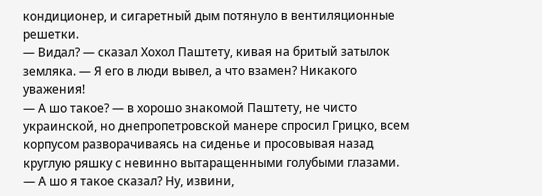кондиционер, и сигаретный дым потянуло в вентиляционные решетки.
— Видал? — сказал Хохол Паштету, кивая на бритый затылок земляка. — Я его в люди вывел, а что взамен? Никакого уважения!
— А шо такое? — в хорошо знакомой Паштету, не чисто украинской, но днепропетровской манере спросил Грицко, всем корпусом разворачиваясь на сиденье и просовывая назад круглую ряшку с невинно вытаращенными голубыми глазами. — А шо я такое сказал? Ну, извини,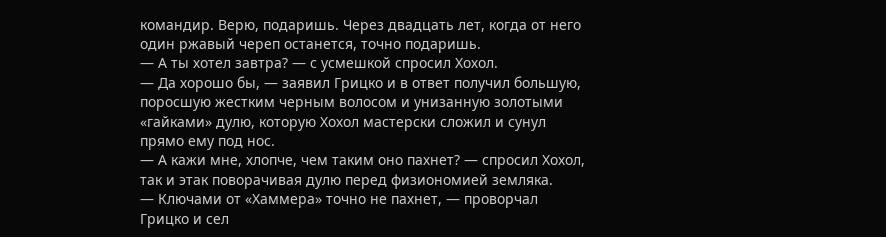командир. Верю, подаришь. Через двадцать лет, когда от него один ржавый череп останется, точно подаришь.
— А ты хотел завтра? — с усмешкой спросил Хохол.
— Да хорошо бы, — заявил Грицко и в ответ получил большую, поросшую жестким черным волосом и унизанную золотыми «гайками» дулю, которую Хохол мастерски сложил и сунул прямо ему под нос.
— А кажи мне, хлопче, чем таким оно пахнет? — спросил Хохол, так и этак поворачивая дулю перед физиономией земляка.
— Ключами от «Хаммера» точно не пахнет, — проворчал Грицко и сел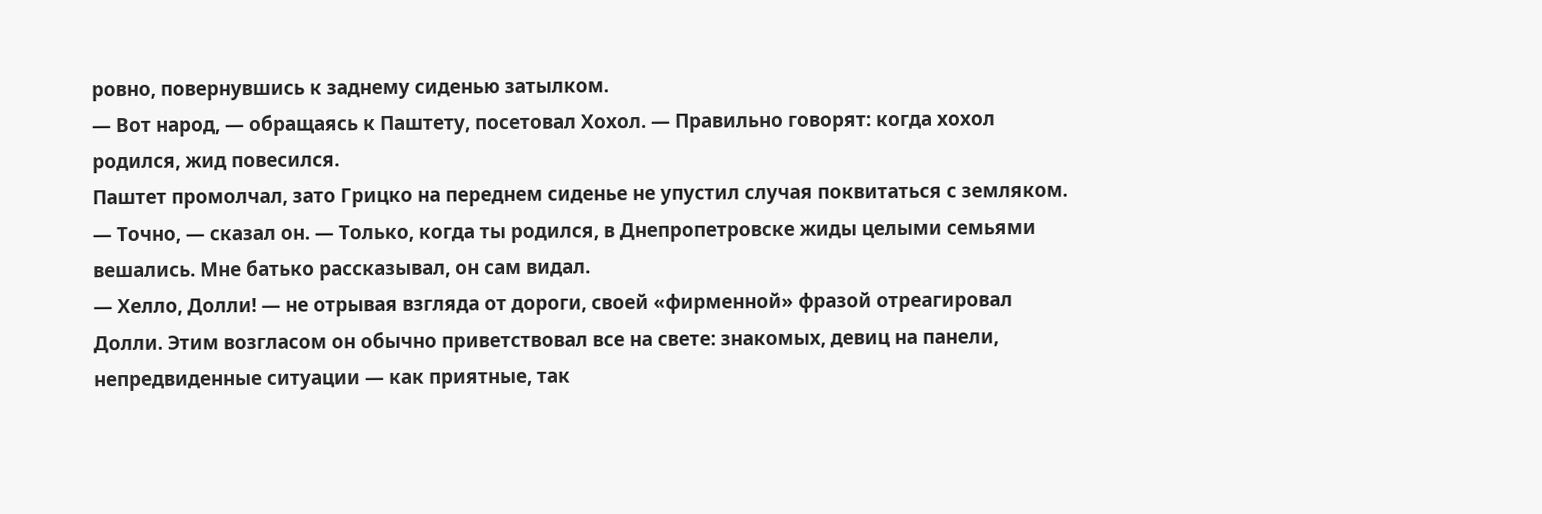ровно, повернувшись к заднему сиденью затылком.
— Вот народ, — обращаясь к Паштету, посетовал Хохол. — Правильно говорят: когда хохол родился, жид повесился.
Паштет промолчал, зато Грицко на переднем сиденье не упустил случая поквитаться с земляком.
— Точно, — сказал он. — Только, когда ты родился, в Днепропетровске жиды целыми семьями вешались. Мне батько рассказывал, он сам видал.
— Хелло, Долли! — не отрывая взгляда от дороги, своей «фирменной» фразой отреагировал Долли. Этим возгласом он обычно приветствовал все на свете: знакомых, девиц на панели, непредвиденные ситуации — как приятные, так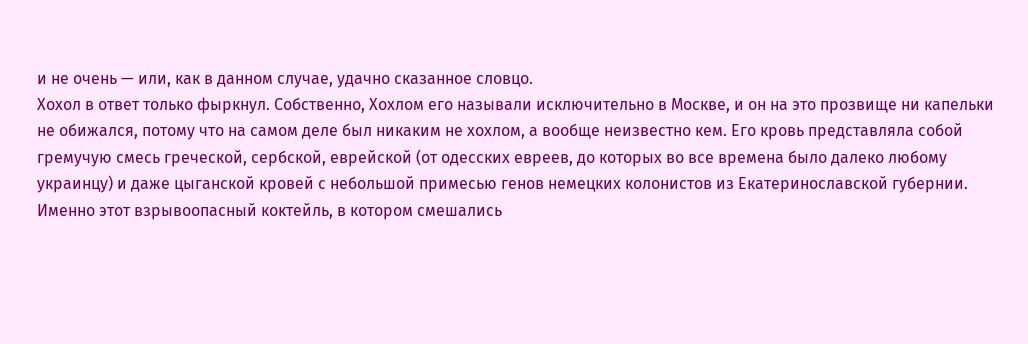и не очень — или, как в данном случае, удачно сказанное словцо.
Хохол в ответ только фыркнул. Собственно, Хохлом его называли исключительно в Москве, и он на это прозвище ни капельки не обижался, потому что на самом деле был никаким не хохлом, а вообще неизвестно кем. Его кровь представляла собой гремучую смесь греческой, сербской, еврейской (от одесских евреев, до которых во все времена было далеко любому украинцу) и даже цыганской кровей с небольшой примесью генов немецких колонистов из Екатеринославской губернии.
Именно этот взрывоопасный коктейль, в котором смешались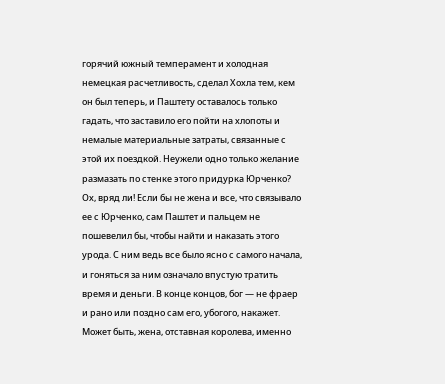горячий южный темперамент и холодная немецкая расчетливость, сделал Хохла тем, кем он был теперь, и Паштету оставалось только гадать, что заставило его пойти на хлопоты и немалые материальные затраты, связанные с этой их поездкой. Неужели одно только желание размазать по стенке этого придурка Юрченко? Ох, вряд ли! Если бы не жена и все, что связывало ее с Юрченко, сам Паштет и пальцем не пошевелил бы, чтобы найти и наказать этого урода. С ним ведь все было ясно с самого начала, и гоняться за ним означало впустую тратить время и деньги. В конце концов, бог — не фраер и рано или поздно сам его, убогого, накажет. Может быть, жена, отставная королева, именно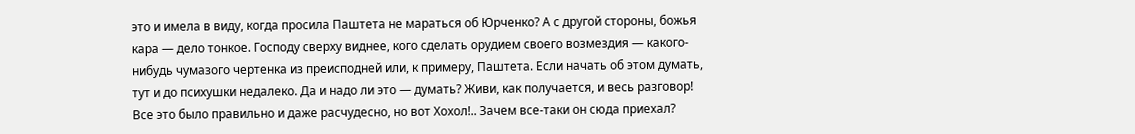это и имела в виду, когда просила Паштета не мараться об Юрченко? А с другой стороны, божья кара — дело тонкое. Господу сверху виднее, кого сделать орудием своего возмездия — какого-нибудь чумазого чертенка из преисподней или, к примеру, Паштета. Если начать об этом думать, тут и до психушки недалеко. Да и надо ли это — думать? Живи, как получается, и весь разговор!
Все это было правильно и даже расчудесно, но вот Хохол!.. Зачем все-таки он сюда приехал?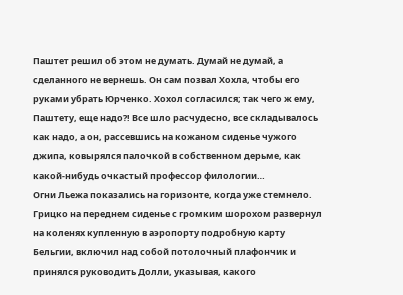Паштет решил об этом не думать. Думай не думай, а сделанного не вернешь. Он сам позвал Хохла, чтобы его руками убрать Юрченко. Хохол согласился; так чего ж ему, Паштету, еще надо?! Все шло расчудесно, все складывалось как надо, а он, рассевшись на кожаном сиденье чужого джипа, ковырялся палочкой в собственном дерьме, как какой-нибудь очкастый профессор филологии…
Огни Льежа показались на горизонте, когда уже стемнело. Грицко на переднем сиденье с громким шорохом развернул на коленях купленную в аэропорту подробную карту Бельгии, включил над собой потолочный плафончик и принялся руководить Долли, указывая, какого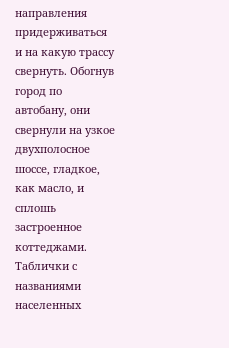направления придерживаться и на какую трассу свернуть. Обогнув город по автобану, они свернули на узкое двухполосное шоссе, гладкое, как масло, и сплошь застроенное коттеджами. Таблички с названиями населенных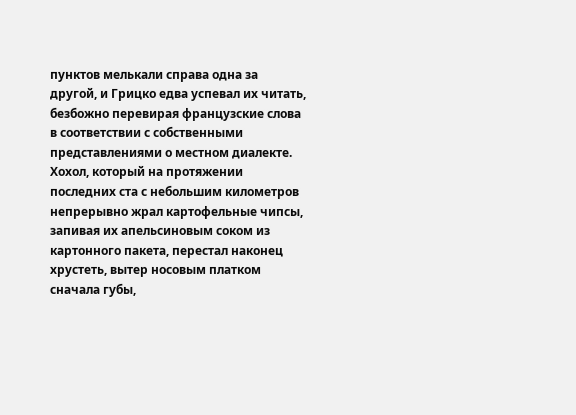пунктов мелькали справа одна за другой, и Грицко едва успевал их читать, безбожно перевирая французские слова в соответствии с собственными представлениями о местном диалекте. Хохол, который на протяжении последних ста с небольшим километров непрерывно жрал картофельные чипсы, запивая их апельсиновым соком из картонного пакета, перестал наконец хрустеть, вытер носовым платком сначала губы,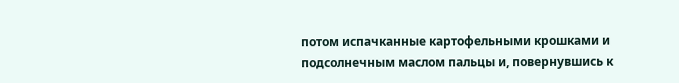потом испачканные картофельными крошками и подсолнечным маслом пальцы и, повернувшись к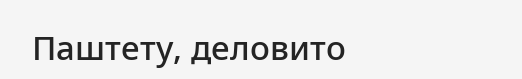Паштету, деловито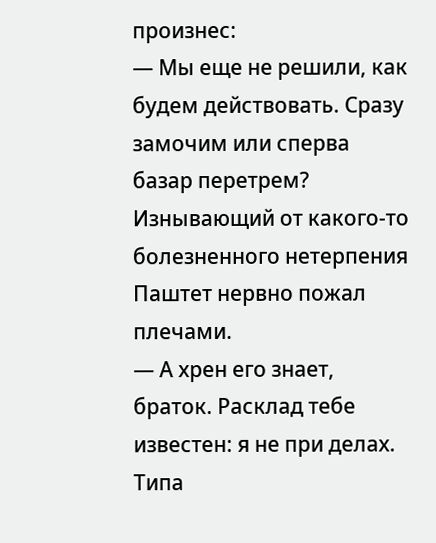произнес:
— Мы еще не решили, как будем действовать. Сразу замочим или сперва базар перетрем?
Изнывающий от какого-то болезненного нетерпения Паштет нервно пожал плечами.
— А хрен его знает, браток. Расклад тебе известен: я не при делах. Типа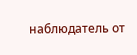наблюдатель от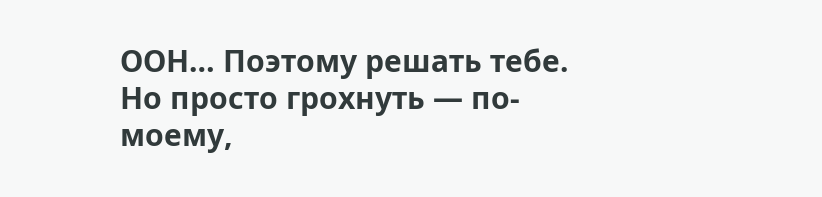ООН… Поэтому решать тебе. Но просто грохнуть — по-моему,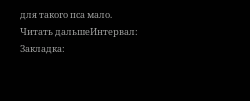для такого пса мало.
Читать дальшеИнтервал:
Закладка: